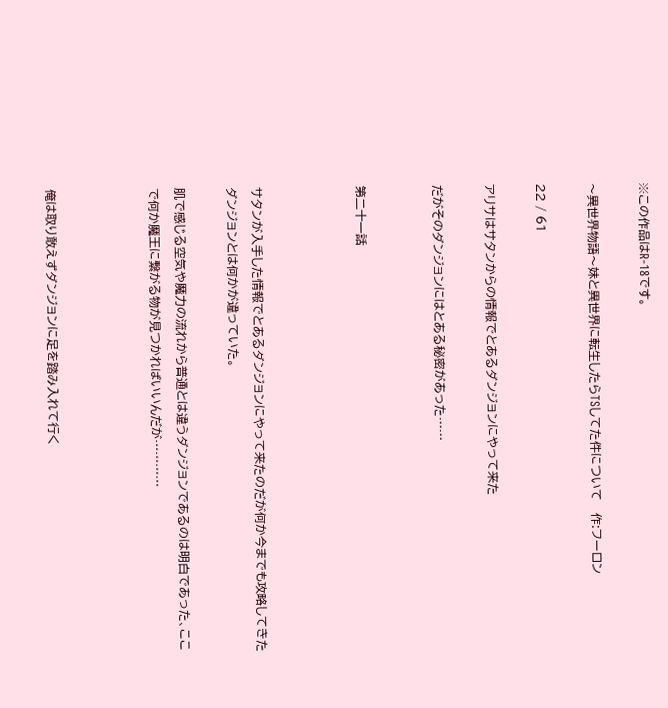※この作品はR-18です。

〜異世界物語〜妹と異世界に転生したらTSしてた件について   作:フーロン

22 / 61

アリサはサタンからの情報でとあるダンジョンにやって来た

だがそのダンジョンにはとある秘密があった……


第二十一話



サタンが入手した情報でとあるダンジョンにやって来たのだが何か今までも攻略してきたダンジョンとは何かが違っていた。

肌で感じる空気や魔力の流れから普通とは違うダンジョンであるのは明白であった、ここで何か魔王に繋がる物が見つかればいいんだが…………



俺は取り敢えずダンジョンに足を踏み入れて行く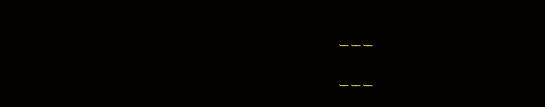ーーー

ーーー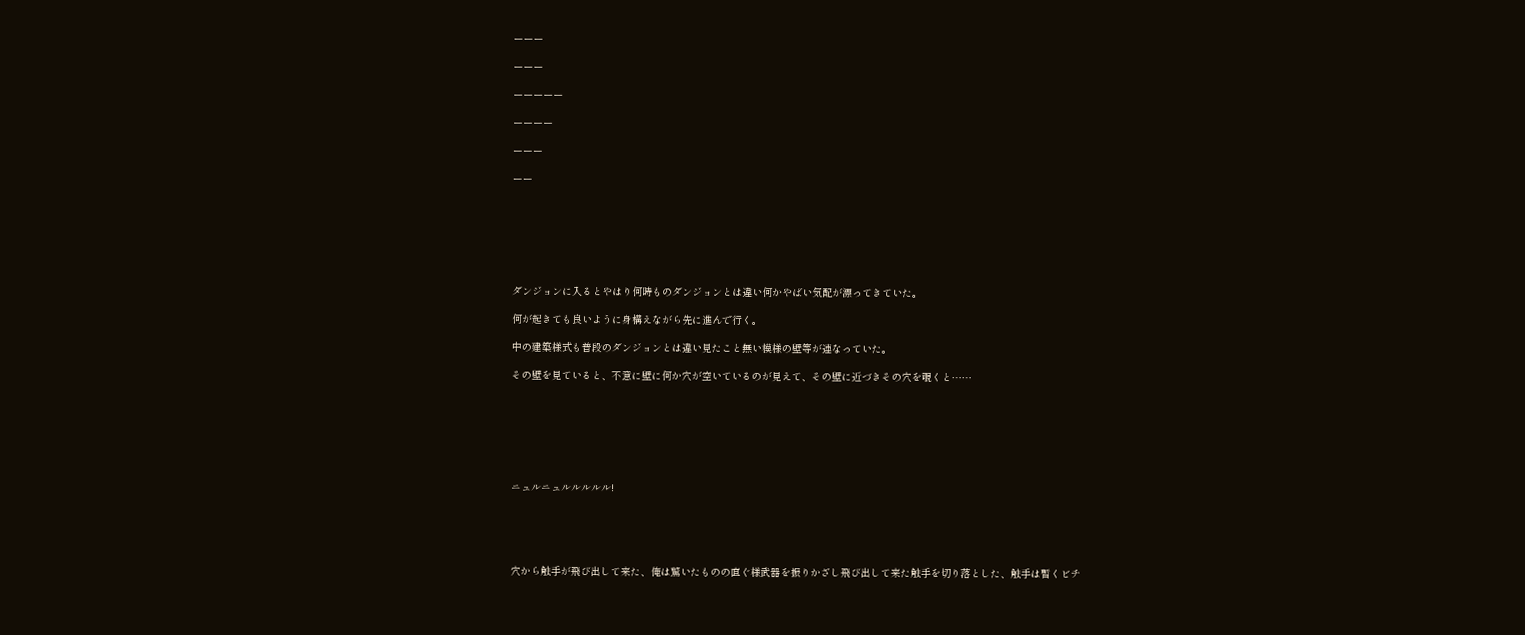ーーー

ーーー

ーーーーー

ーーーー

ーーー

ーー







ダンジョンに入るとやはり何時ものダンジョンとは違い何かやばい気配が漂ってきていた。

何が起きても良いように身構えながら先に進んで行く。

中の建築様式も普段のダンジョンとは違い見たこと無い模様の壁等が連なっていた。

その壁を見ていると、不意に壁に何か穴が空いているのが見えて、その壁に近づきその穴を覗くと……







ニュルニュルルルルル!





穴から触手が飛び出して来た、俺は驚いたものの直ぐ様武器を振りかざし飛び出して来た触手を切り落とした、触手は暫くビチ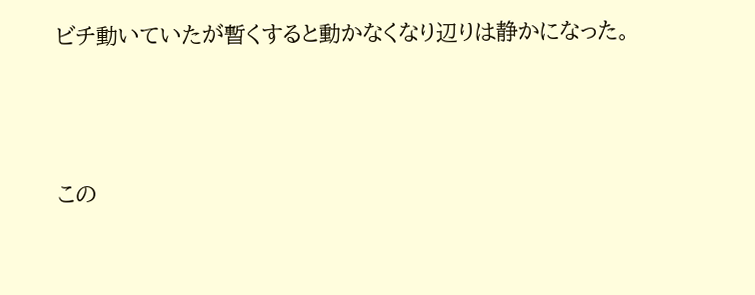ビチ動いていたが暫くすると動かなくなり辺りは静かになった。





この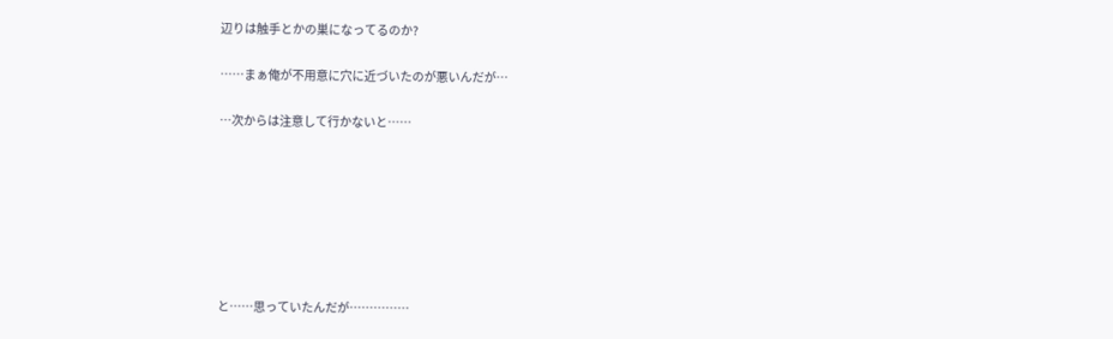辺りは触手とかの巣になってるのか?

……まぁ俺が不用意に穴に近づいたのが悪いんだが…

…次からは注意して行かないと……







と……思っていたんだが……………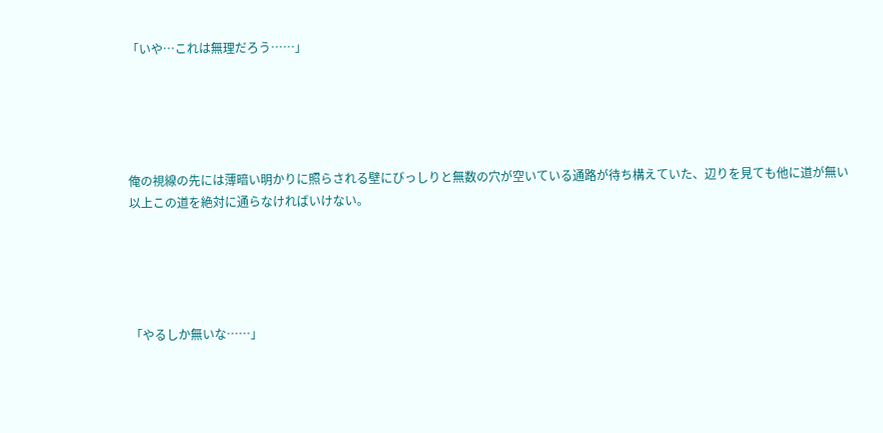「いや…これは無理だろう……」





俺の視線の先には薄暗い明かりに照らされる壁にびっしりと無数の穴が空いている通路が待ち構えていた、辺りを見ても他に道が無い以上この道を絶対に通らなければいけない。





「やるしか無いな……」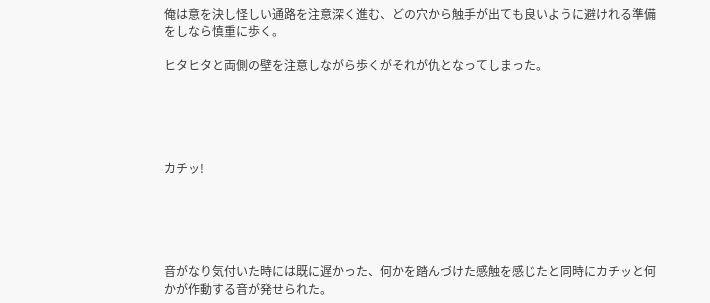俺は意を決し怪しい通路を注意深く進む、どの穴から触手が出ても良いように避けれる準備をしなら慎重に歩く。

ヒタヒタと両側の壁を注意しながら歩くがそれが仇となってしまった。





カチッ!





音がなり気付いた時には既に遅かった、何かを踏んづけた感触を感じたと同時にカチッと何かが作動する音が発せられた。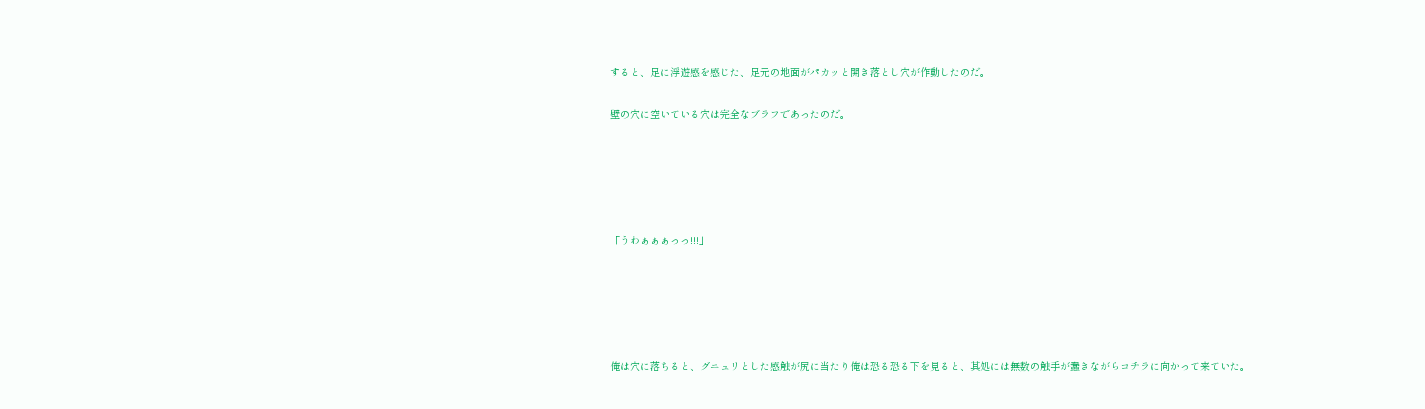すると、足に浮遊感を感じた、足元の地面がパカッと開き落とし穴が作動したのだ。

壁の穴に空いている穴は完全なブラフであったのだ。





「うわぁぁぁっっ!!!」





俺は穴に落ちると、グニュリとした感触が尻に当たり俺は恐る恐る下を見ると、其処には無数の触手が蠢きながらコチラに向かって来ていた。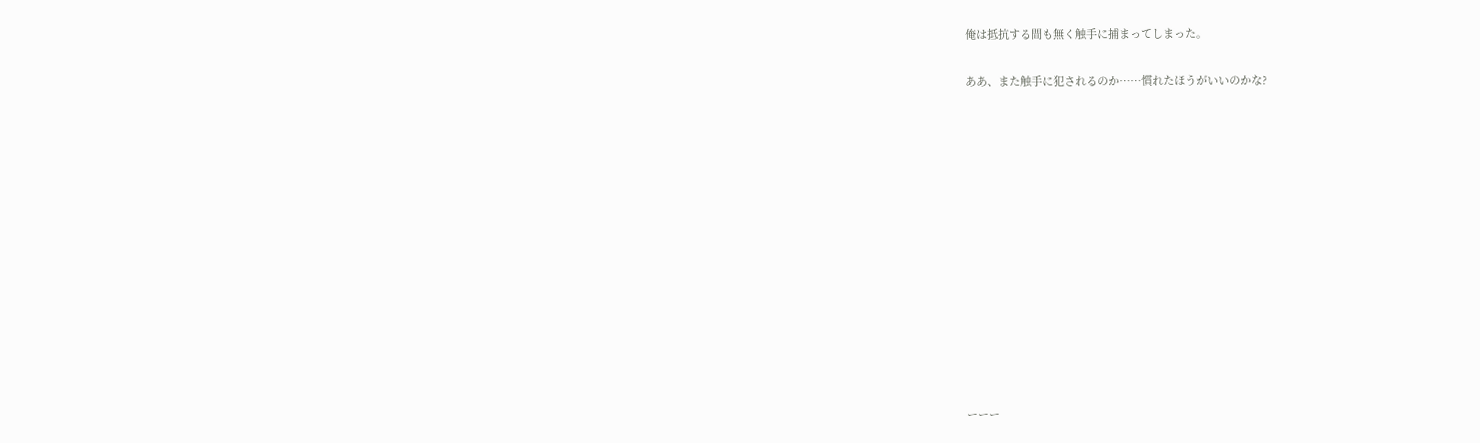俺は抵抗する間も無く触手に捕まってしまった。

ああ、また触手に犯されるのか……慣れたほうがいいのかな?













ーーー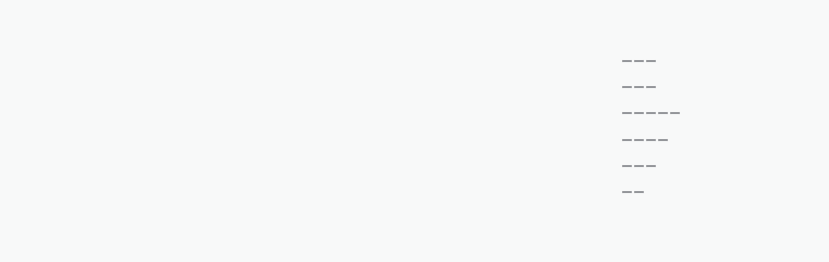ーーー

ーーー

ーーーーー

ーーーー

ーーー

ーー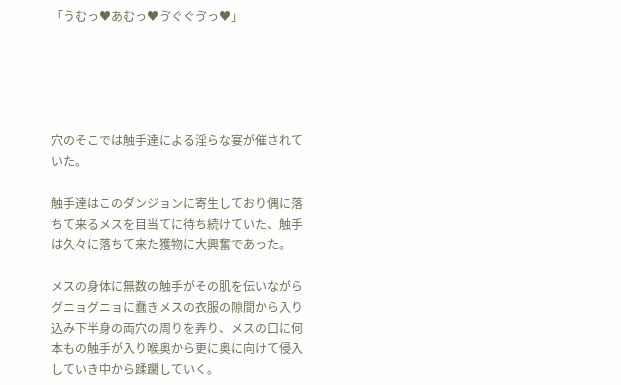「うむっ♥あむっ♥ゔぐぐゔっ♥」





穴のそこでは触手達による淫らな宴が催されていた。

触手達はこのダンジョンに寄生しており偶に落ちて来るメスを目当てに待ち続けていた、触手は久々に落ちて来た獲物に大興奮であった。

メスの身体に無数の触手がその肌を伝いながらグニョグニョに蠢きメスの衣服の隙間から入り込み下半身の両穴の周りを弄り、メスの口に何本もの触手が入り喉奥から更に奥に向けて侵入していき中から蹂躙していく。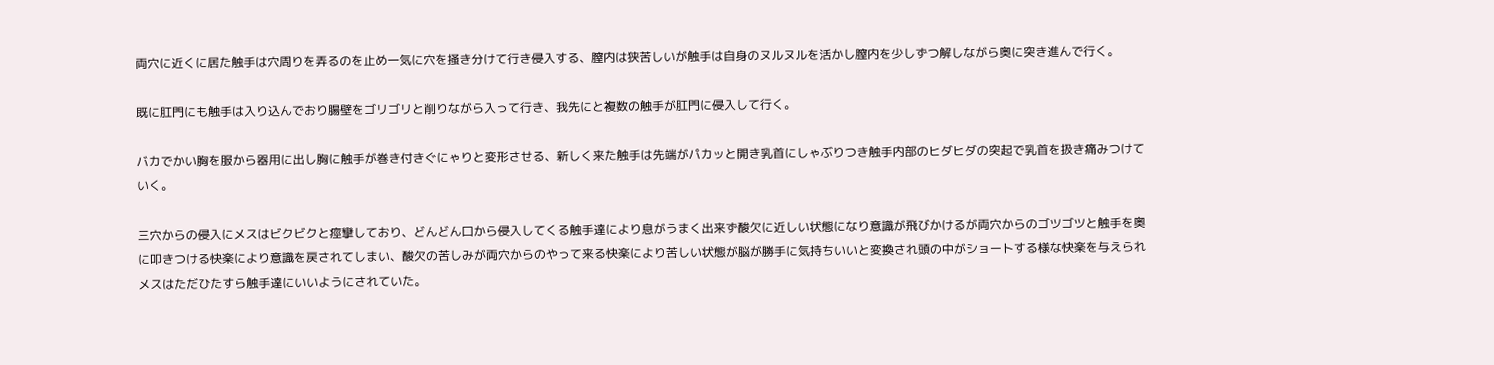両穴に近くに居た触手は穴周りを弄るのを止め一気に穴を掻き分けて行き侵入する、膣内は狭苦しいが触手は自身のヌルヌルを活かし膣内を少しずつ解しながら奥に突き進んで行く。

既に肛門にも触手は入り込んでおり腸壁をゴリゴリと削りながら入って行き、我先にと複数の触手が肛門に侵入して行く。

バカでかい胸を服から器用に出し胸に触手が巻き付きぐにゃりと変形させる、新しく来た触手は先端がパカッと開き乳首にしゃぶりつき触手内部のヒダヒダの突起で乳首を扱き痛みつけていく。

三穴からの侵入にメスはビクビクと痙攣しており、どんどん口から侵入してくる触手達により息がうまく出来ず酸欠に近しい状態になり意識が飛びかけるが両穴からのゴツゴツと触手を奥に叩きつける快楽により意識を戻されてしまい、酸欠の苦しみが両穴からのやって来る快楽により苦しい状態が脳が勝手に気持ちいいと変換され頭の中がショートする様な快楽を与えられメスはただひたすら触手達にいいようにされていた。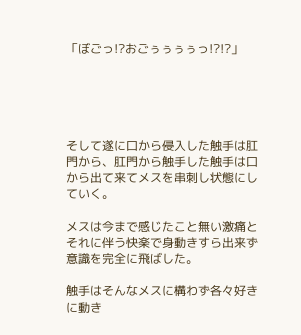「ぼごっ!?おごぅぅぅぅっ!?!?」





そして遂に口から侵入した触手は肛門から、肛門から触手した触手は口から出て来てメスを串刺し状態にしていく。

メスは今まで感じたこと無い激痛とそれに伴う快楽で身動きすら出来ず意識を完全に飛ばした。

触手はそんなメスに構わず各々好きに動き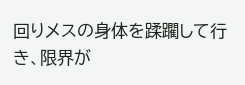回りメスの身体を蹂躙して行き、限界が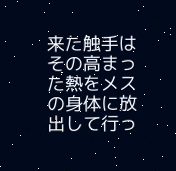来た触手はその高まった熱をメスの身体に放出して行っ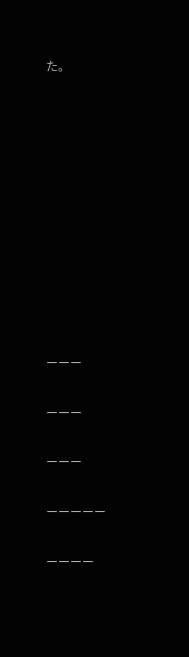た。











ーーー

ーーー

ーーー

ーーーーー

ーーーー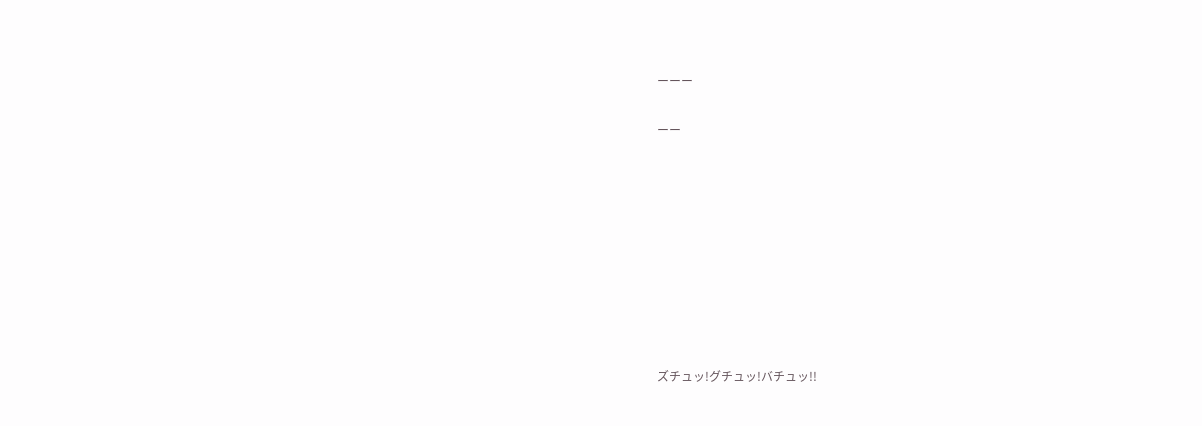ーーー

ーー









ズチュッ!グチュッ!バチュッ!!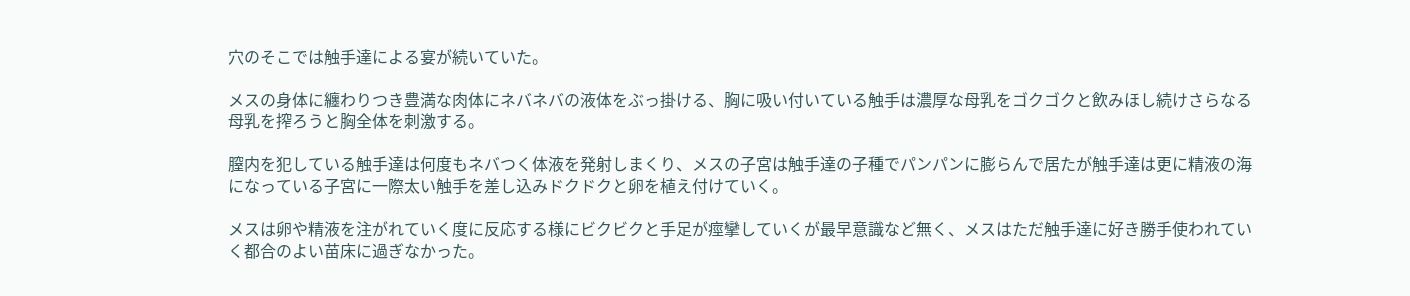穴のそこでは触手達による宴が続いていた。

メスの身体に纏わりつき豊満な肉体にネバネバの液体をぶっ掛ける、胸に吸い付いている触手は濃厚な母乳をゴクゴクと飲みほし続けさらなる母乳を搾ろうと胸全体を刺激する。

膣内を犯している触手達は何度もネバつく体液を発射しまくり、メスの子宮は触手達の子種でパンパンに膨らんで居たが触手達は更に精液の海になっている子宮に一際太い触手を差し込みドクドクと卵を植え付けていく。

メスは卵や精液を注がれていく度に反応する様にビクビクと手足が痙攣していくが最早意識など無く、メスはただ触手達に好き勝手使われていく都合のよい苗床に過ぎなかった。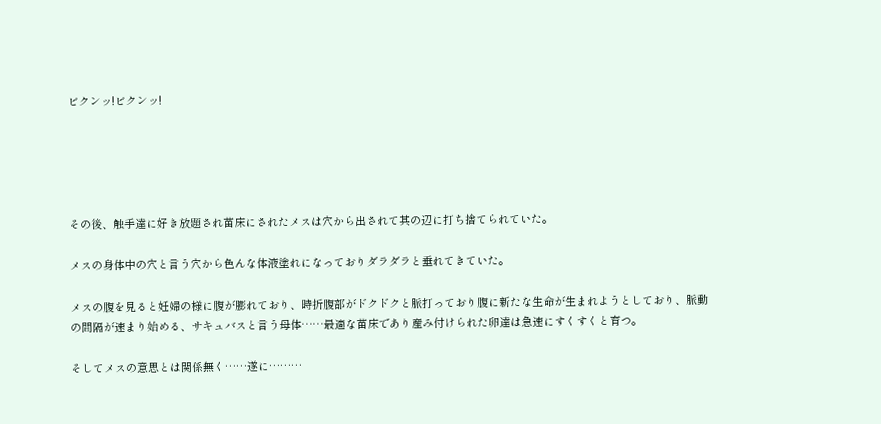ビクンッ!ビクンッ!





その後、触手達に好き放題され苗床にされたメスは穴から出されて其の辺に打ち捨てられていた。

メスの身体中の穴と言う穴から色んな体液塗れになっておりダラダラと垂れてきていた。

メスの腹を見ると妊婦の様に腹が膨れており、時折腹部がドクドクと脈打っており腹に新たな生命が生まれようとしており、脈動の間隔が速まり始める、サキュバスと言う母体……最適な苗床であり産み付けられた卵達は急速にすくすくと育つ。

そしてメスの意思とは関係無く……遂に………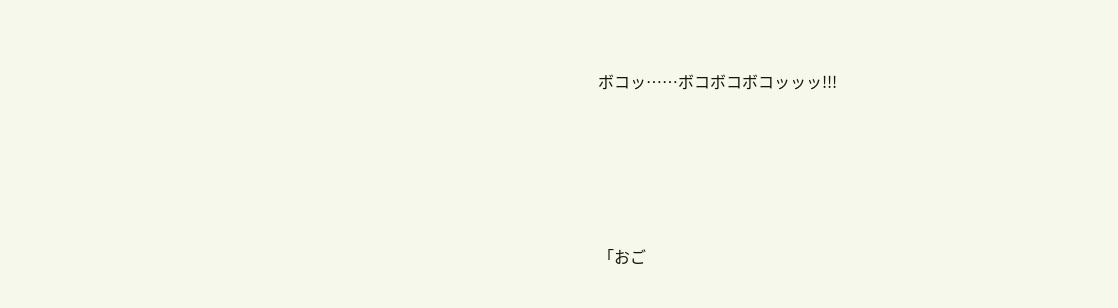ボコッ……ボコボコボコッッッ!!!





「おご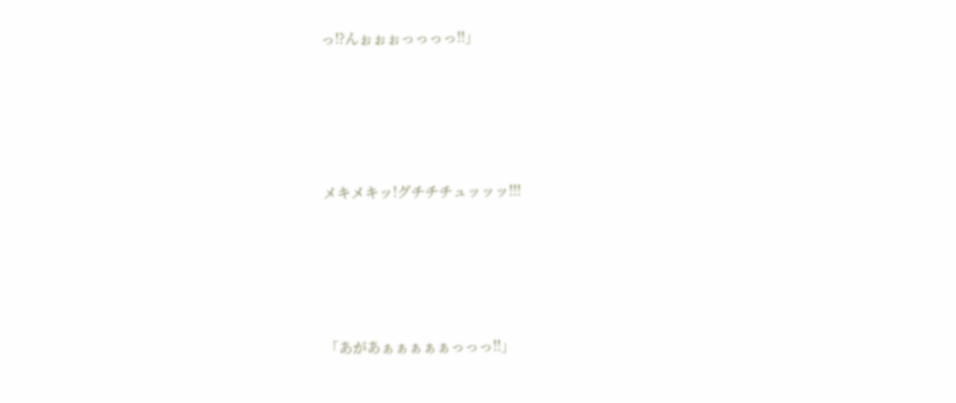っ!?んぉぉぉっっっっ!!」





メキメキッ!グチチチュッッッ!!!





「あがあぁぁぁぁぁっっっ!!」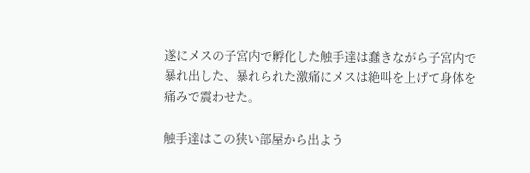遂にメスの子宮内で孵化した触手達は蠢きながら子宮内で暴れ出した、暴れられた激痛にメスは絶叫を上げて身体を痛みで震わせた。

触手達はこの狭い部屋から出よう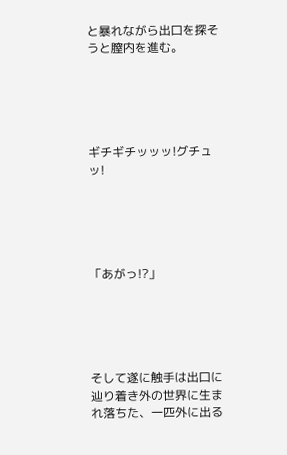と暴れながら出口を探そうと膣内を進む。





ギチギチッッッ!グチュッ!





「あがっ!?」





そして遂に触手は出口に辿り着き外の世界に生まれ落ちた、一匹外に出る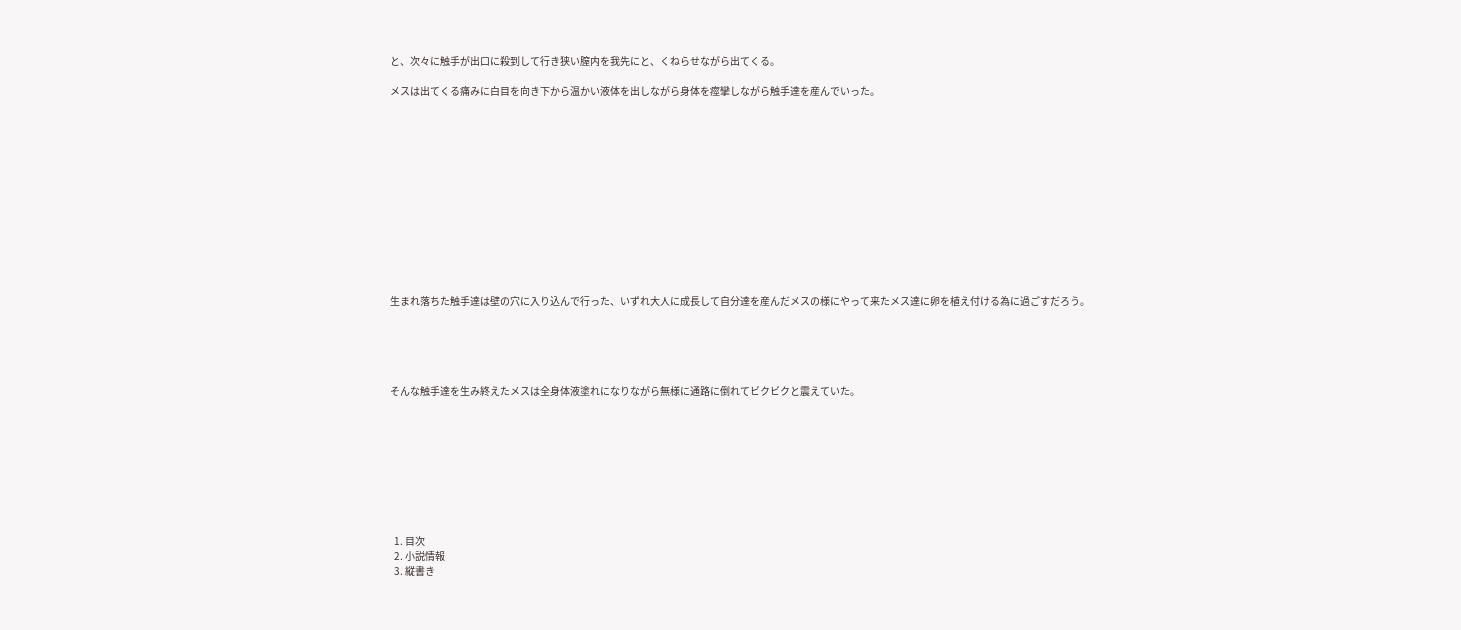と、次々に触手が出口に殺到して行き狭い膣内を我先にと、くねらせながら出てくる。

メスは出てくる痛みに白目を向き下から温かい液体を出しながら身体を痙攣しながら触手達を産んでいった。













生まれ落ちた触手達は壁の穴に入り込んで行った、いずれ大人に成長して自分達を産んだメスの様にやって来たメス達に卵を植え付ける為に過ごすだろう。





そんな触手達を生み終えたメスは全身体液塗れになりながら無様に通路に倒れてビクビクと震えていた。









  1. 目次
  2. 小説情報
  3. 縦書き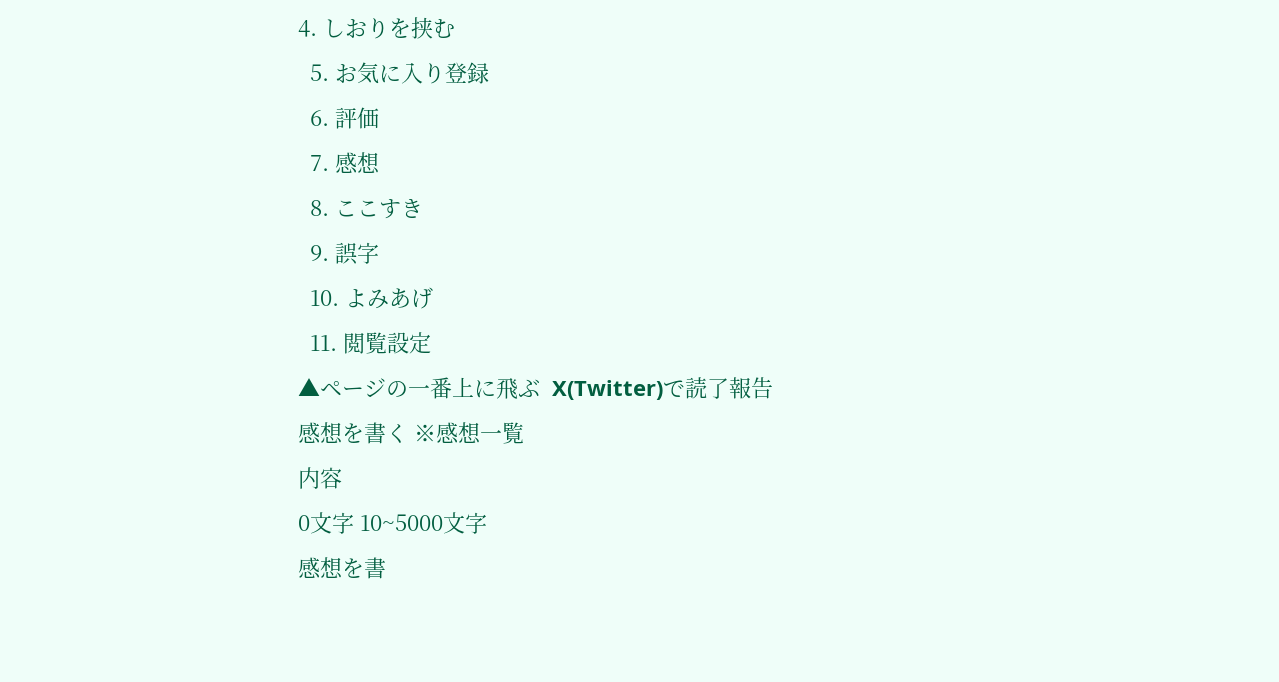4. しおりを挟む
  5. お気に入り登録
  6. 評価
  7. 感想
  8. ここすき
  9. 誤字
  10. よみあげ
  11. 閲覧設定
▲ページの一番上に飛ぶ  X(Twitter)で読了報告
感想を書く ※感想一覧
内容
0文字 10~5000文字
感想を書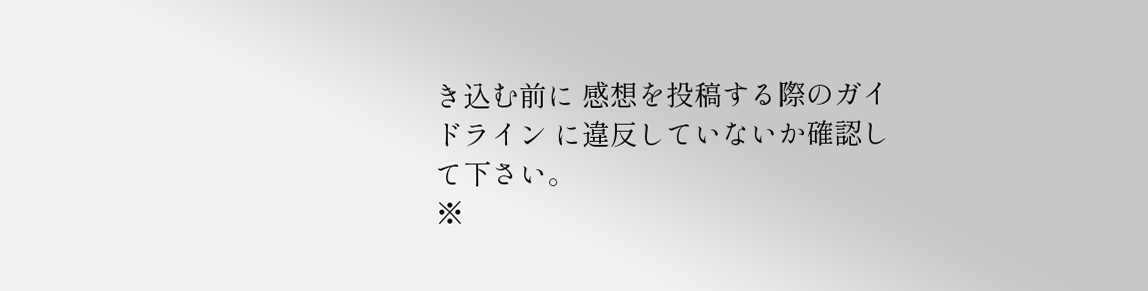き込む前に 感想を投稿する際のガイドライン に違反していないか確認して下さい。
※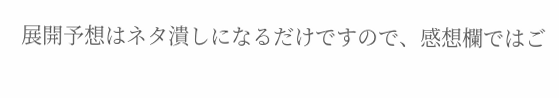展開予想はネタ潰しになるだけですので、感想欄ではご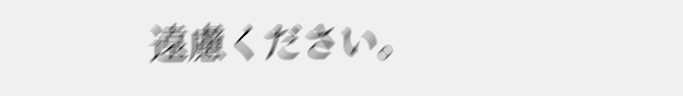遠慮ください。